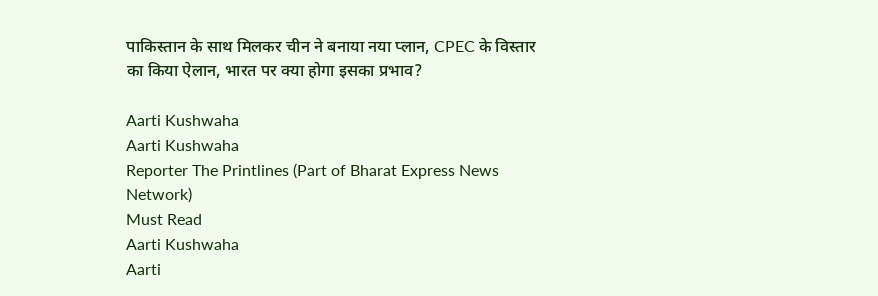पाकिस्तान के साथ मिलकर चीन ने बनाया नया प्‍लान, CPEC के विस्‍तार का किया ऐलान, भारत पर क्‍या होगा इसका प्रभाव?

Aarti Kushwaha
Aarti Kushwaha
Reporter The Printlines (Part of Bharat Express News Network)
Must Read
Aarti Kushwaha
Aarti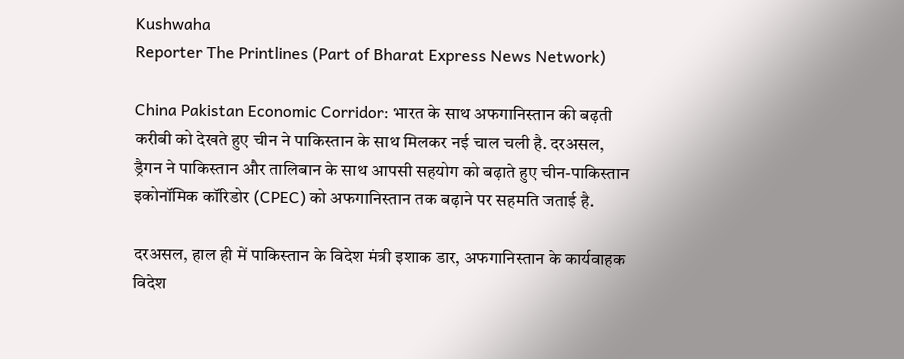Kushwaha
Reporter The Printlines (Part of Bharat Express News Network)

China Pakistan Economic Corridor: भारत के साथ अफगानिस्तान की बढ़ती करीबी को देखते हुए चीन ने पाकिस्‍तान के साथ मिलकर नई चाल चली है. दरअसल, ड्रैगन ने पाकिस्‍तान और तालिबान के साथ आपसी सहयोग को बढ़ाते हुए चीन-पाकिस्तान इकोनॉमिक कॉरिडोर (CPEC) को अफगानिस्तान तक बढ़ाने पर सहमति जताई है.

दरअसल, हाल ही में पाकिस्‍तान के विदेश मंत्री इशाक डार, अफगानिस्तान के कार्यवाहक विदेश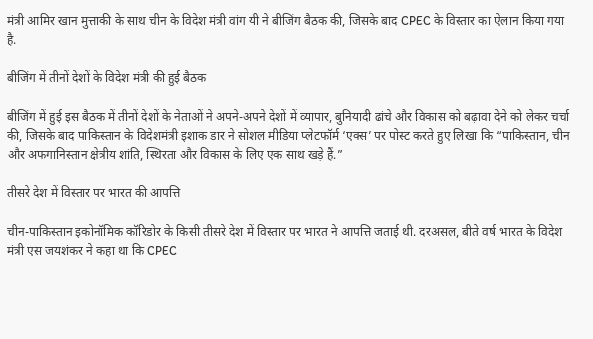मंत्री आमिर खान मुत्ताकी के साथ चीन के विदेश मंत्री वांग यी ने बीजिंग बैठक की, जिसके बाद CPEC के विस्तार का ऐलान किया गया है.

बीजिंग में तीनों देशों के विदेश मंत्री की हुई बैठक

बीजिंग में हुई इस बैठक में तीनों देशों के नेताओं ने अपने-अपने देशों में व्यापार, बुनियादी ढांचे और विकास को बढ़ावा देने को लेकर चर्चा की, जिसके बाद पाकिस्‍तान के विदेशमंत्री इशाक डार ने सोशल मीडिया प्‍लेटफॉर्म ‘एक्स’ पर पोस्ट करते हुए लिखा कि “पाकिस्तान, चीन और अफगानिस्तान क्षेत्रीय शांति, स्थिरता और विकास के लिए एक साथ खड़े हैं.”

तीसरे देश में विस्तार पर भारत की आपत्ति

चीन-पाकिस्तान इकोनॉमिक कॉरिडोर के किसी तीसरे देश में विस्तार पर भारत ने आपत्ति जताई थी. दरअसल, बीते वर्ष भारत के विदेश मंत्री एस जयशंकर ने कहा था कि CPEC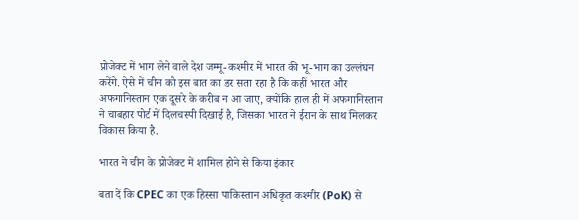प्रोजेक्ट में भाग लेने वाले देश जम्मू-कश्मीर में भारत की भू-भाग का उल्लंघन करेंगे. ऐसे में चीन को इस बात का डर सता रहा है कि कहीं भारत और अफगानिस्‍तान एक दूसरे के करीब न आ जाए, क्‍योंकि हाल ही में अफगानिस्तान ने चाबहार पोर्ट में दिलचस्पी दिखाई है, जिसका भारत ने ईरान के साथ मिलकर विकास किया है.

भारत ने चीन के प्रोजेक्‍ट में शामिल होने से किया इंकार

बता दें कि CPEC का एक हिस्सा पाकिस्तान अधिकृत कश्मीर (PoK) से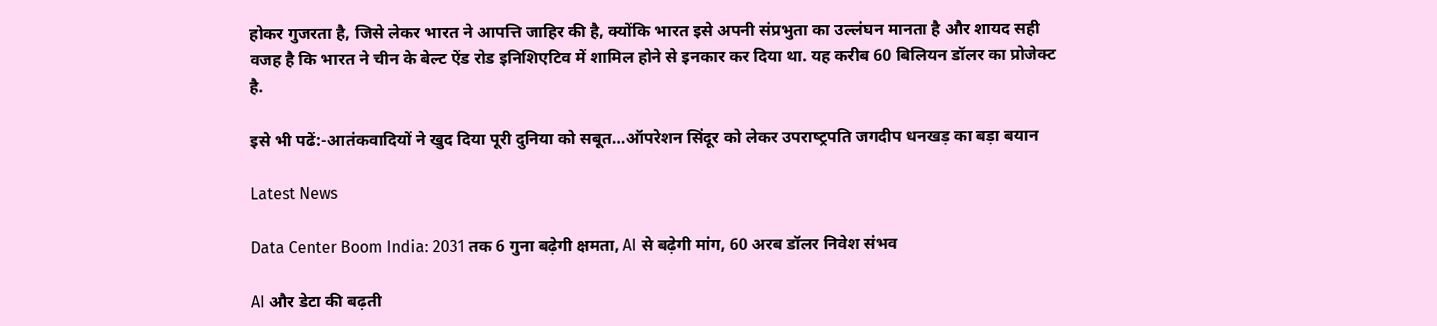होकर गुजरता है, जिसे लेकर भारत ने आपत्ति जाहिर की है, क्‍योंकि भारत इसे अपनी संप्रभुता का उल्लंघन मानता है और शायद सही वजह है कि भारत ने चीन के बेल्ट ऐंड रोड इनिशिएटिव में शामिल होने से इनकार कर दिया था. यह करीब 60 बिलियन डॉलर का प्रोजेक्ट है.

इसे भी पढें:-आतंकवादियों ने खुद दिया पूरी दुनिया को सबूत…ऑपरेशन सिंदूर को लेकर उपराष्‍ट्रपति जगदीप धनखड़ का बड़ा बयान

Latest News

Data Center Boom India: 2031 तक 6 गुना बढ़ेगी क्षमता, AI से बढ़ेगी मांग, 60 अरब डॉलर निवेश संभव

AI और डेटा की बढ़ती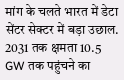मांग के चलते भारत में डेटा सेंटर सेक्टर में बड़ा उछाल. 2031 तक क्षमता 10.5 GW तक पहुंचने का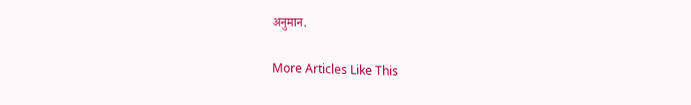अनुमान.

More Articles Like This